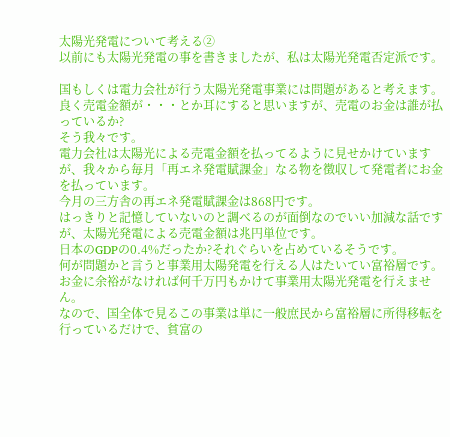太陽光発電について考える②
以前にも太陽光発電の事を書きましたが、私は太陽光発電否定派です。

国もしくは電力会社が行う太陽光発電事業には問題があると考えます。
良く売電金額が・・・とか耳にすると思いますが、売電のお金は誰が払っているか?
そう我々です。
電力会社は太陽光による売電金額を払ってるように見せかけていますが、我々から毎月「再エネ発電賦課金」なる物を徴収して発電者にお金を払っています。
今月の三方舎の再エネ発電賦課金は868円です。
はっきりと記憶していないのと調べるのが面倒なのでいい加減な話ですが、太陽光発電による売電金額は兆円単位です。
日本のGDPの0.4%だったか?それぐらいを占めているそうです。
何が問題かと言うと事業用太陽発電を行える人はたいてい富裕層です。
お金に余裕がなければ何千万円もかけて事業用太陽光発電を行えません。
なので、国全体で見るこの事業は単に一般庶民から富裕層に所得移転を行っているだけで、貧富の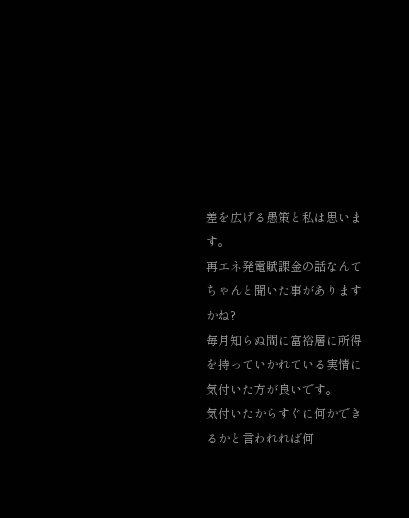差を広げる愚策と私は思います。
再エネ発電賦課金の話なんてちゃんと聞いた事がありますかね?
毎月知らぬ間に富裕層に所得を持っていかれている実情に気付いた方が良いです。
気付いたからすぐに何かできるかと言われれば何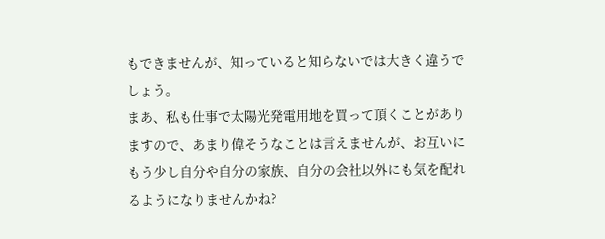もできませんが、知っていると知らないでは大きく違うでしょう。
まあ、私も仕事で太陽光発電用地を買って頂くことがありますので、あまり偉そうなことは言えませんが、お互いにもう少し自分や自分の家族、自分の会社以外にも気を配れるようになりませんかね?